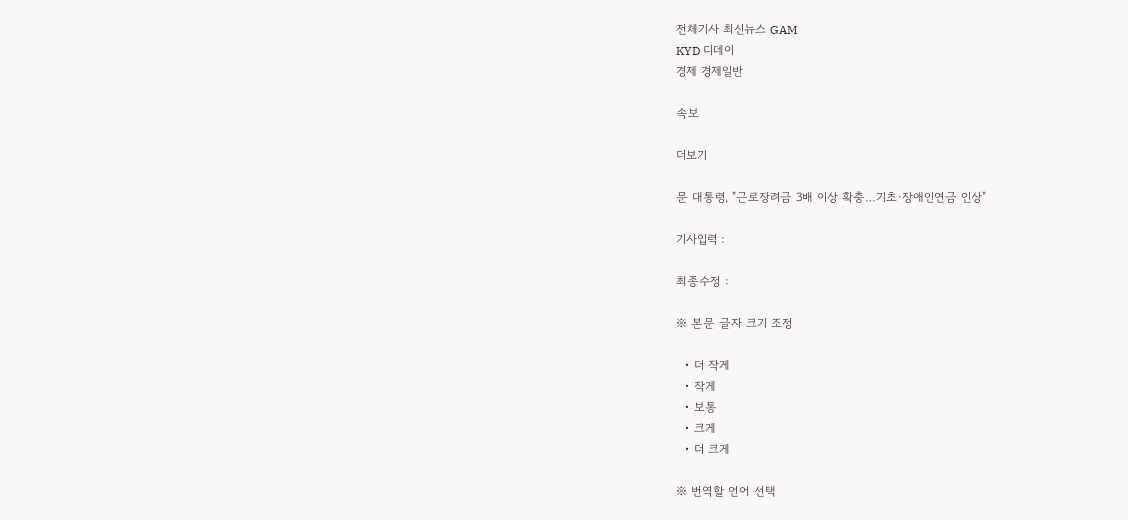전체기사 최신뉴스 GAM
KYD 디데이
경제 경제일반

속보

더보기

문 대통령, "근로장려금 3배 이상 확충…기초·장애인연금 인상"

기사입력 :

최종수정 :

※ 본문 글자 크기 조정

  • 더 작게
  • 작게
  • 보통
  • 크게
  • 더 크게

※ 번역할 언어 선택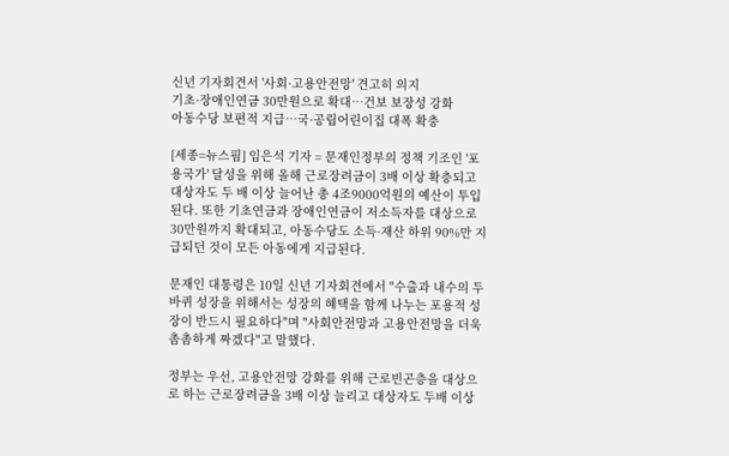신년 기자회견서 '사회·고용안전망' 견고히 의지
기초·장애인연금 30만원으로 확대…건보 보장성 강화
아동수당 보편적 지급…국·공립어린이집 대폭 확충

[세종=뉴스핌] 임은석 기자 = 문재인정부의 정책 기조인 '포용국가' 달성을 위해 올해 근로장려금이 3배 이상 확충되고 대상자도 두 배 이상 늘어난 총 4조9000억원의 예산이 투입된다. 또한 기초연금과 장애인연금이 저소득자를 대상으로 30만원까지 확대되고, 아동수당도 소득·재산 하위 90%만 지급되던 것이 모든 아동에게 지급된다.

문재인 대통령은 10일 신년 기자회견에서 "수출과 내수의 두 바퀴 성장을 위해서는 성장의 혜택을 함께 나누는 포용적 성장이 반드시 필요하다"며 "사회안전망과 고용안전망을 더욱 촘촘하게 짜겠다"고 말했다.

정부는 우선, 고용안전망 강화를 위해 근로빈곤층을 대상으로 하는 근로장려금을 3배 이상 늘리고 대상자도 두배 이상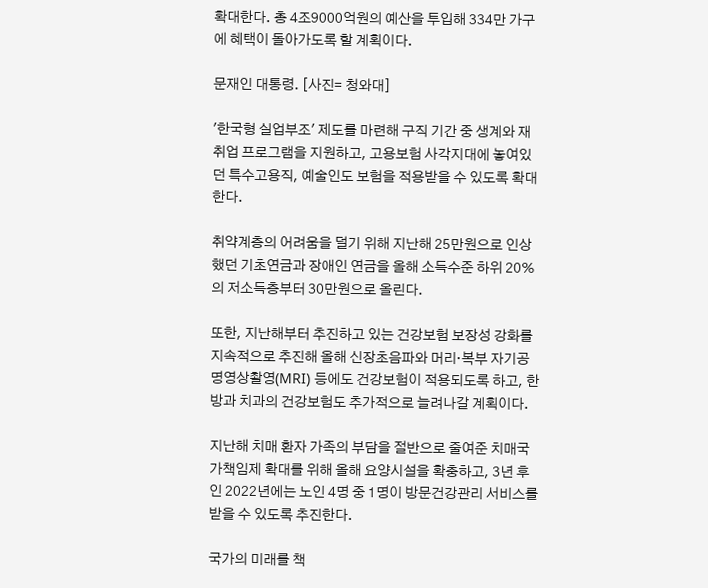확대한다. 총 4조9000억원의 예산을 투입해 334만 가구에 혜택이 돌아가도록 할 계획이다.

문재인 대통령. [사진= 청와대]

'한국형 실업부조' 제도를 마련해 구직 기간 중 생계와 재취업 프로그램을 지원하고, 고용보험 사각지대에 놓여있던 특수고용직, 예술인도 보험을 적용받을 수 있도록 확대한다.

취약계층의 어려움을 덜기 위해 지난해 25만원으로 인상했던 기초연금과 장애인 연금을 올해 소득수준 하위 20%의 저소득층부터 30만원으로 올린다.

또한, 지난해부터 추진하고 있는 건강보험 보장성 강화를 지속적으로 추진해 올해 신장초음파와 머리·복부 자기공명영상촬영(MRI) 등에도 건강보험이 적용되도록 하고, 한방과 치과의 건강보험도 추가적으로 늘려나갈 계획이다.

지난해 치매 환자 가족의 부담을 절반으로 줄여준 치매국가책임제 확대를 위해 올해 요양시설을 확충하고, 3년 후인 2022년에는 노인 4명 중 1명이 방문건강관리 서비스를 받을 수 있도록 추진한다.

국가의 미래를 책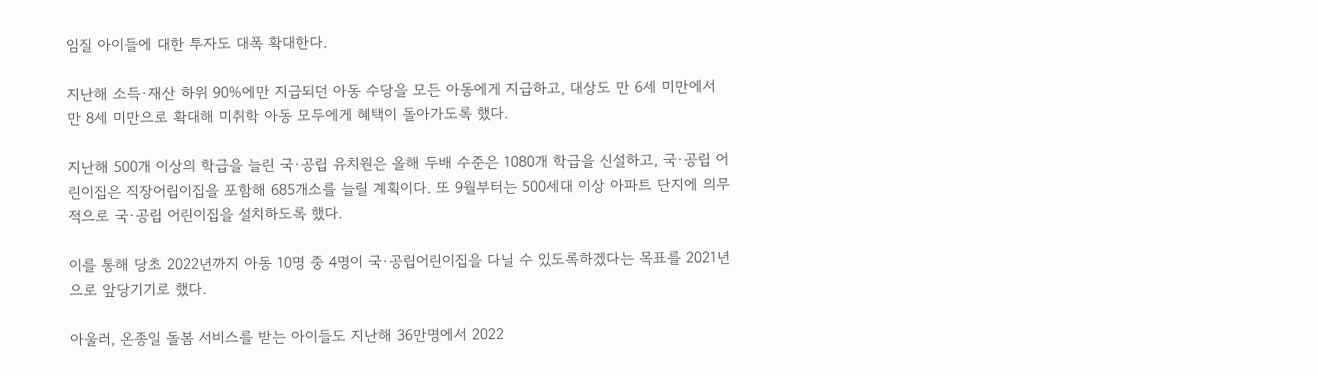임질 아이들에 대한 투자도 대폭 확대한다.

지난해 소득·재산 하위 90%에만 지급되던 아동 수당을 모든 아동에게 지급하고, 대상도 만 6세 미만에서 만 8세 미만으로 확대해 미취학 아동 모두에게 혜택이 돌아가도록 했다.

지난해 500개 이상의 학급을 늘린 국·공립 유치원은 올해 두배 수준은 1080개 학급을 신설하고, 국·공립 어린이집은 직장어립이집을 포함해 685개소를 늘릴 계획이다. 또 9월부터는 500세대 이상 아파트 단지에 의무적으로 국·공립 어린이집을 설치하도록 했다.

이를 통해 당초 2022년까지 아동 10명 중 4명이 국·공립어린이집을 다닐 수 있도록하겠다는 목표를 2021년으로 앞당기기로 했다.

아울러, 온종일 돌봄 서비스를 받는 아이들도 지난해 36만명에서 2022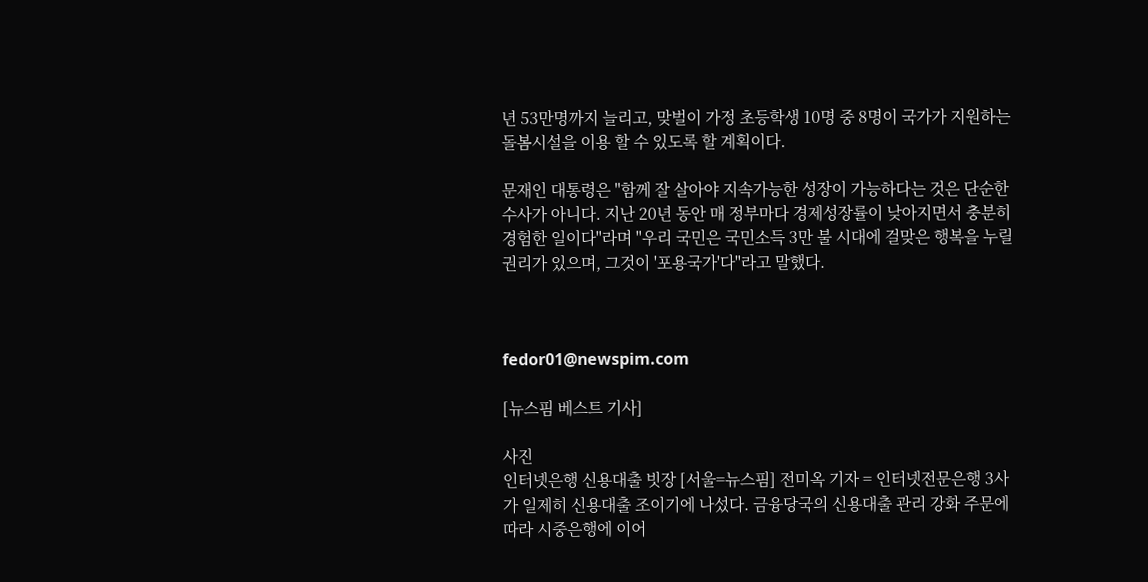년 53만명까지 늘리고, 맞벌이 가정 초등학생 10명 중 8명이 국가가 지원하는 돌봄시설을 이용 할 수 있도록 할 계획이다.

문재인 대통령은 "함께 잘 살아야 지속가능한 성장이 가능하다는 것은 단순한 수사가 아니다. 지난 20년 동안 매 정부마다 경제성장률이 낮아지면서 충분히 경험한 일이다"라며 "우리 국민은 국민소득 3만 불 시대에 걸맞은 행복을 누릴 권리가 있으며, 그것이 '포용국가'다"라고 말했다.



fedor01@newspim.com

[뉴스핌 베스트 기사]

사진
인터넷은행 신용대출 빗장 [서울=뉴스핌] 전미옥 기자 = 인터넷전문은행 3사가 일제히 신용대출 조이기에 나섰다. 금융당국의 신용대출 관리 강화 주문에 따라 시중은행에 이어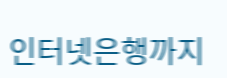인터넷은행까지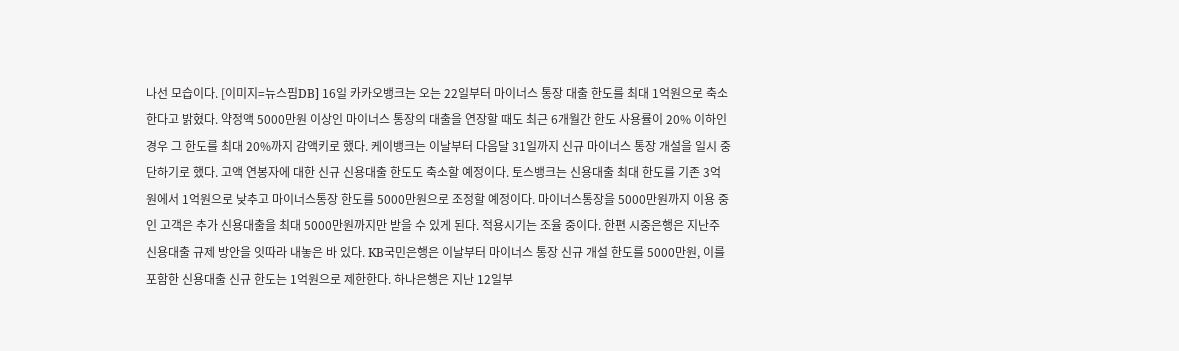나선 모습이다. [이미지=뉴스핌DB] 16일 카카오뱅크는 오는 22일부터 마이너스 통장 대출 한도를 최대 1억원으로 축소한다고 밝혔다. 약정액 5000만원 이상인 마이너스 통장의 대출을 연장할 때도 최근 6개월간 한도 사용률이 20% 이하인 경우 그 한도를 최대 20%까지 감액키로 했다. 케이뱅크는 이날부터 다음달 31일까지 신규 마이너스 통장 개설을 일시 중단하기로 했다. 고액 연봉자에 대한 신규 신용대출 한도도 축소할 예정이다. 토스뱅크는 신용대출 최대 한도를 기존 3억원에서 1억원으로 낮추고 마이너스통장 한도를 5000만원으로 조정할 예정이다. 마이너스통장을 5000만원까지 이용 중인 고객은 추가 신용대출을 최대 5000만원까지만 받을 수 있게 된다. 적용시기는 조율 중이다. 한편 시중은행은 지난주 신용대출 규제 방안을 잇따라 내놓은 바 있다. KB국민은행은 이날부터 마이너스 통장 신규 개설 한도를 5000만원, 이를 포함한 신용대출 신규 한도는 1억원으로 제한한다. 하나은행은 지난 12일부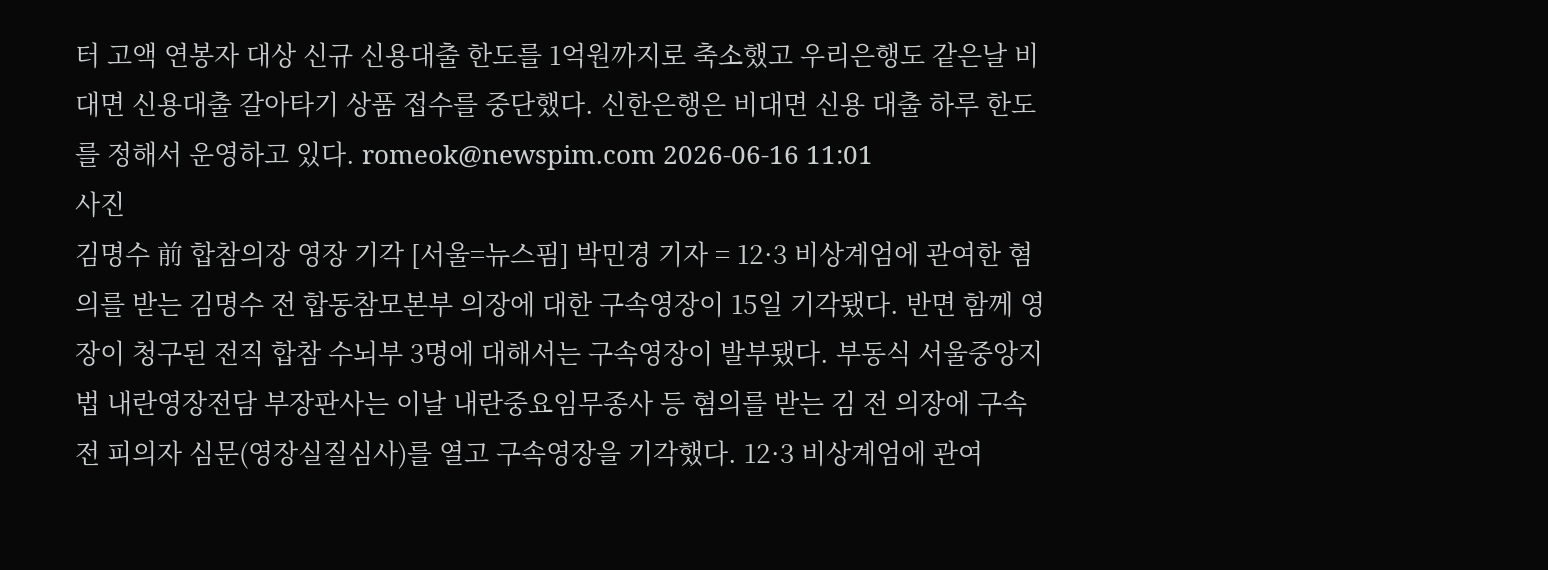터 고액 연봉자 대상 신규 신용대출 한도를 1억원까지로 축소했고 우리은행도 같은날 비대면 신용대출 갈아타기 상품 접수를 중단했다. 신한은행은 비대면 신용 대출 하루 한도를 정해서 운영하고 있다. romeok@newspim.com 2026-06-16 11:01
사진
김명수 前 합참의장 영장 기각 [서울=뉴스핌] 박민경 기자 = 12·3 비상계엄에 관여한 혐의를 받는 김명수 전 합동참모본부 의장에 대한 구속영장이 15일 기각됐다. 반면 함께 영장이 청구된 전직 합참 수뇌부 3명에 대해서는 구속영장이 발부됐다. 부동식 서울중앙지법 내란영장전담 부장판사는 이날 내란중요임무종사 등 혐의를 받는 김 전 의장에 구속 전 피의자 심문(영장실질심사)를 열고 구속영장을 기각했다. 12·3 비상계엄에 관여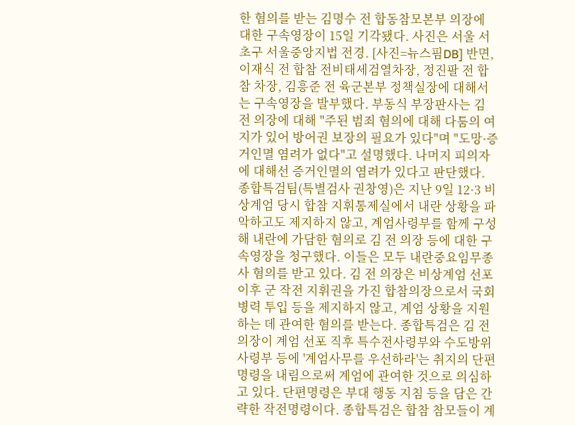한 혐의를 받는 김명수 전 합동참모본부 의장에 대한 구속영장이 15일 기각됐다. 사진은 서울 서초구 서울중앙지법 전경. [사진=뉴스핌DB] 반면, 이재식 전 합참 전비태세검열차장, 정진팔 전 합참 차장, 김흥준 전 육군본부 정책실장에 대해서는 구속영장을 발부했다. 부동식 부장판사는 김 전 의장에 대해 "주된 범죄 혐의에 대해 다툼의 여지가 있어 방어권 보장의 필요가 있다"며 "도망·증거인멸 염려가 없다"고 설명했다. 나머지 피의자에 대해선 증거인멸의 염려가 있다고 판단했다. 종합특검팀(특별검사 권창영)은 지난 9일 12·3 비상계엄 당시 합참 지휘통제실에서 내란 상황을 파악하고도 제지하지 않고, 계엄사령부를 함께 구성해 내란에 가담한 혐의로 김 전 의장 등에 대한 구속영장을 청구했다. 이들은 모두 내란중요임무종사 혐의를 받고 있다. 김 전 의장은 비상계엄 선포 이후 군 작전 지휘권을 가진 합참의장으로서 국회 병력 투입 등을 제지하지 않고, 계엄 상황을 지원하는 데 관여한 혐의를 받는다. 종합특검은 김 전 의장이 계엄 선포 직후 특수전사령부와 수도방위사령부 등에 '계엄사무를 우선하라'는 취지의 단편명령을 내림으로써 계엄에 관여한 것으로 의심하고 있다. 단편명령은 부대 행동 지침 등을 담은 간략한 작전명령이다. 종합특검은 합참 참모들이 계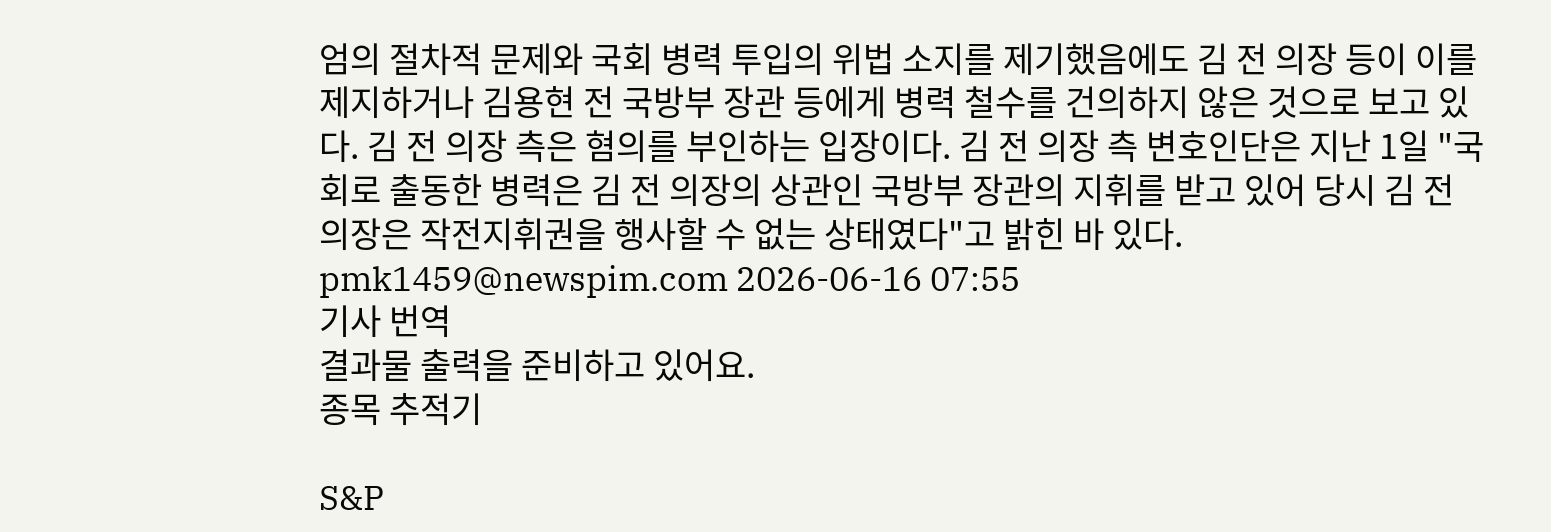엄의 절차적 문제와 국회 병력 투입의 위법 소지를 제기했음에도 김 전 의장 등이 이를 제지하거나 김용현 전 국방부 장관 등에게 병력 철수를 건의하지 않은 것으로 보고 있다. 김 전 의장 측은 혐의를 부인하는 입장이다. 김 전 의장 측 변호인단은 지난 1일 "국회로 출동한 병력은 김 전 의장의 상관인 국방부 장관의 지휘를 받고 있어 당시 김 전 의장은 작전지휘권을 행사할 수 없는 상태였다"고 밝힌 바 있다. pmk1459@newspim.com 2026-06-16 07:55
기사 번역
결과물 출력을 준비하고 있어요.
종목 추적기

S&P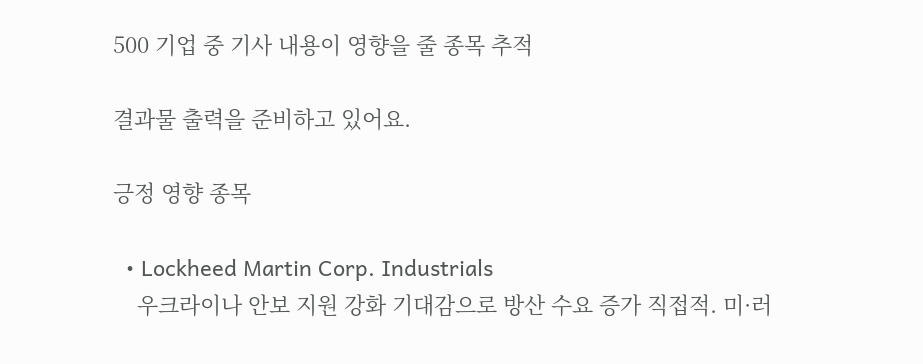500 기업 중 기사 내용이 영향을 줄 종목 추적

결과물 출력을 준비하고 있어요.

긍정 영향 종목

  • Lockheed Martin Corp. Industrials
    우크라이나 안보 지원 강화 기대감으로 방산 수요 증가 직접적. 미·러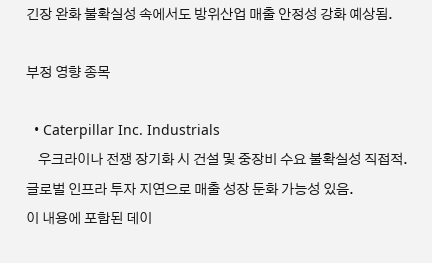긴장 완화 불확실성 속에서도 방위산업 매출 안정성 강화 예상됨.

부정 영향 종목

  • Caterpillar Inc. Industrials
    우크라이나 전쟁 장기화 시 건설 및 중장비 수요 불확실성 직접적. 글로벌 인프라 투자 지연으로 매출 성장 둔화 가능성 있음.
이 내용에 포함된 데이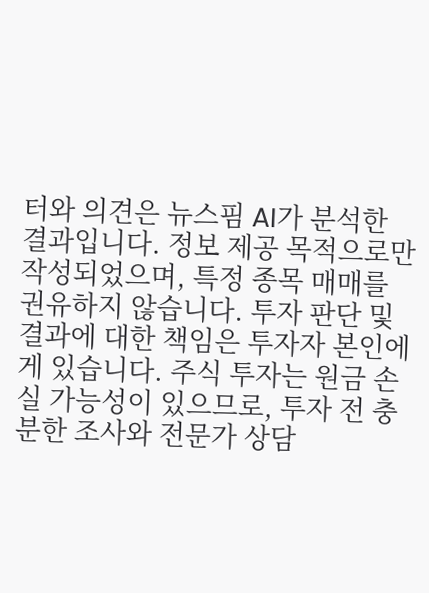터와 의견은 뉴스핌 AI가 분석한 결과입니다. 정보 제공 목적으로만 작성되었으며, 특정 종목 매매를 권유하지 않습니다. 투자 판단 및 결과에 대한 책임은 투자자 본인에게 있습니다. 주식 투자는 원금 손실 가능성이 있으므로, 투자 전 충분한 조사와 전문가 상담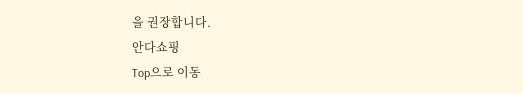을 권장합니다.
안다쇼핑
Top으로 이동